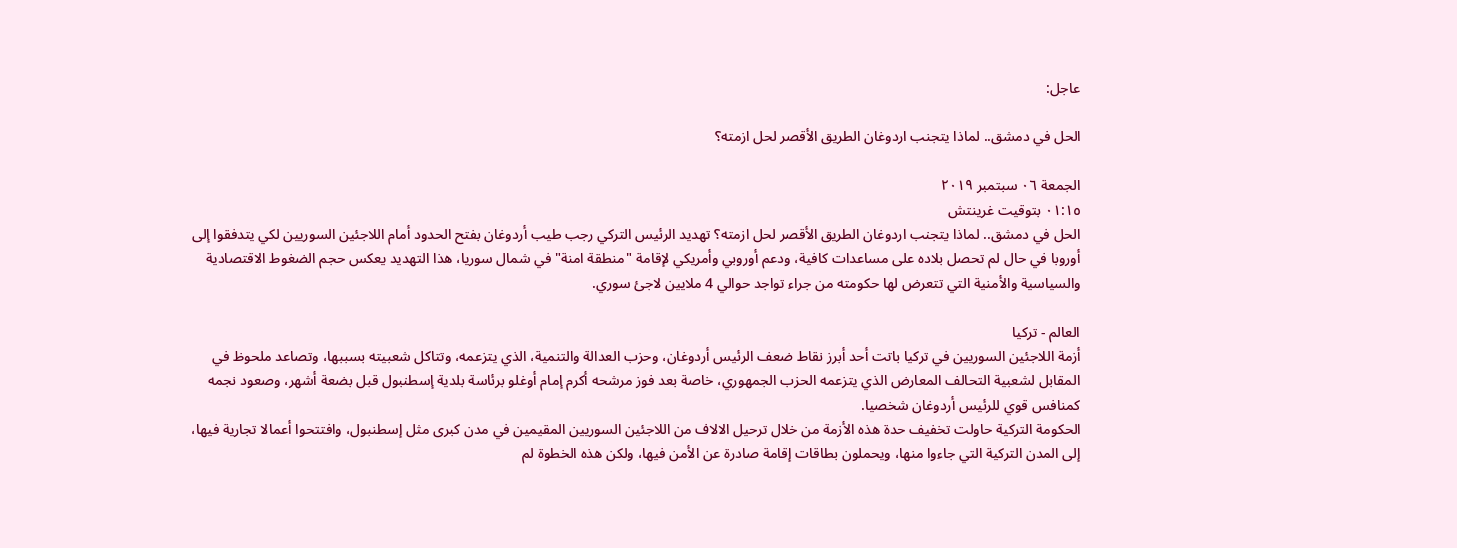عاجل:

الحل في دمشق.. لماذا يتجنب اردوغان الطريق الأقصر لحل ازمته؟

الجمعة ٠٦ سبتمبر ٢٠١٩
٠١:١٥ بتوقيت غرينتش
الحل في دمشق.. لماذا يتجنب اردوغان الطريق الأقصر لحل ازمته؟ تهديد الرئيس التركي رجب طيب أردوغان بفتح الحدود أمام اللاجئين السوريين لكي يتدفقوا إلى أوروبا في حال لم تحصل بلاده على مساعدات كافية، ودعم أوروبي وأمريكي لإقامة "منطقة امنة" في شمال سوريا، هذا التهديد يعكس حجم الضغوط الاقتصادية والسياسية والأمنية التي تتعرض لها حكومته من جراء تواجد حوالي 4 ملايين لاجئ سوري.

العالم - تركيا
أزمة اللاجئين السوريين في تركيا باتت أحد أبرز نقاط ضعف الرئيس أردوغان، وحزب العدالة والتنمية، الذي يتزعمه، وتتاكل شعبيته بسببها، وتصاعد ملحوظ في المقابل لشعبية التحالف المعارض الذي يتزعمه الحزب الجمهوري، خاصة بعد فوز مرشحه أكرم إمام أوغلو برئاسة بلدية إسطنبول قبل بضعة أشهر، وصعود نجمه كمنافس قوي للرئيس أردوغان شخصيا.
الحكومة التركية حاولت تخفيف حدة هذه الأزمة من خلال ترحيل الالاف من اللاجئين السوريين المقيمين في مدن كبرى مثل إسطنبول، وافتتحوا أعمالا تجارية فيها، إلى المدن التركية التي جاءوا منها، ويحملون بطاقات إقامة صادرة عن الأمن فيها، ولكن هذه الخطوة لم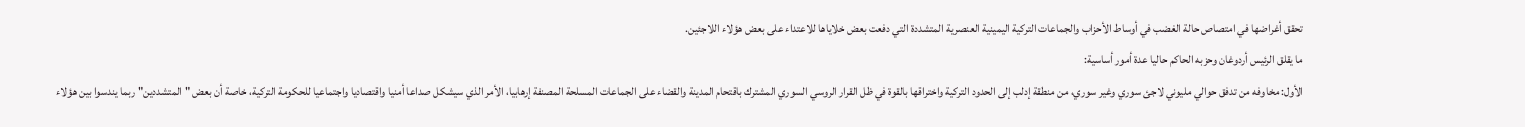تحقق أغراضها في امتصاص حالة الغضب في أوساط الأحزاب والجماعات التركية اليمينية العنصرية المتشددة التي دفعت بعض خلاياها للاعتداء على بعض هؤلاء اللاجئين.
ما يقلق الرئيس أردوغان وحزبه الحاكم حاليا عدة أمور أساسية:
الأول: مخاوفه من تدفق حوالي مليوني لاجئ سوري وغير سوري، من منطقة إدلب إلى الحدود التركية واختراقها بالقوة في ظل القرار الروسي السوري المشترك باقتحام المدينة والقضاء على الجماعات المسلحة المصنفة إرهابيا، الأمر الذي سيشكل صداعا أمنيا واقتصاديا واجتماعيا للحكومة التركية، خاصة أن بعض "المتشددين" ربما يندسوا بين هؤلاء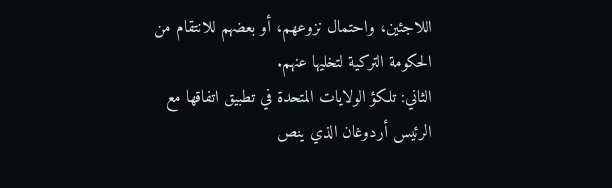اللاجئين، واحتمال نزوعهم، أو بعضهم للانتقام من الحكومة التركية لتخليها عنهم.
الثاني: تلكؤ الولايات المتحدة في تطبيق اتفاقها مع الرئيس أردوغان الذي ينص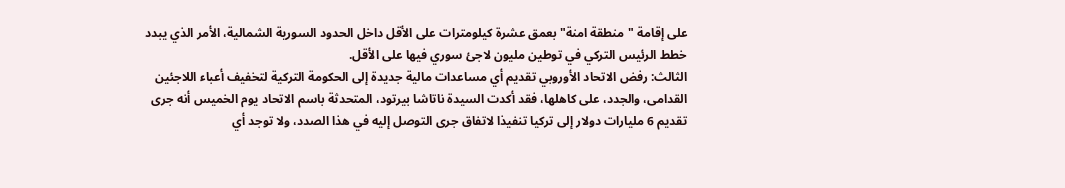على إقامة "منطقة امنة" بعمق عشرة كيلومترات على الأقل داخل الحدود السورية الشمالية، الأمر الذي يبدد خطط الرئيس التركي في توطين مليون لاجئ سوري فيها على الأقل.
الثالث: رفض الاتحاد الأوروبي تقديم أي مساعدات مالية جديدة إلى الحكومة التركية لتخفيف أعباء اللاجئين القدامى، والجدد، على كاهلها، فقد أكدت السيدة ناتاشا بيرتود، المتحدثة باسم الاتحاد يوم الخميس أنه جرى تقديم 6 مليارات دولار إلى تركيا تنفيذا لاتفاق جرى التوصل إليه في هذا الصدد، ولا توجد أي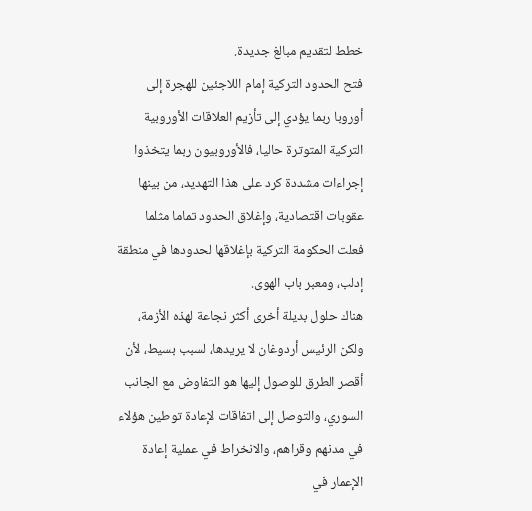خطط لتقديم مبالغ جديدة.
فتح الحدود التركية إمام اللاجئين للهجرة إلى أوروبا ربما يؤدي إلى تأزيم العلاقات الأوروبية التركية المتوترة حاليا، فالأوروبيون ربما يتخذوا إجراءات مشددة كرد على هذا التهديد، من بينها عقوبات اقتصادية، وإغلاق الحدود تماما مثلما فعلت الحكومة التركية بإغلاقها لحدودها في منطقة إدلب، ومعبر باب الهوى.
هناك حلول بديلة أخرى أكثر نجاعة لهذه الأزمة، ولكن الرئيس أردوغان لا يريدها، لسبب بسيط، لأن أقصر الطرق للوصول إليها هو التفاوض مع الجانب السوري، والتوصل إلى اتفاقات لإعادة توطين هؤلاء في مدنهم وقراهم، والانخراط في عملية إعادة الإعمار في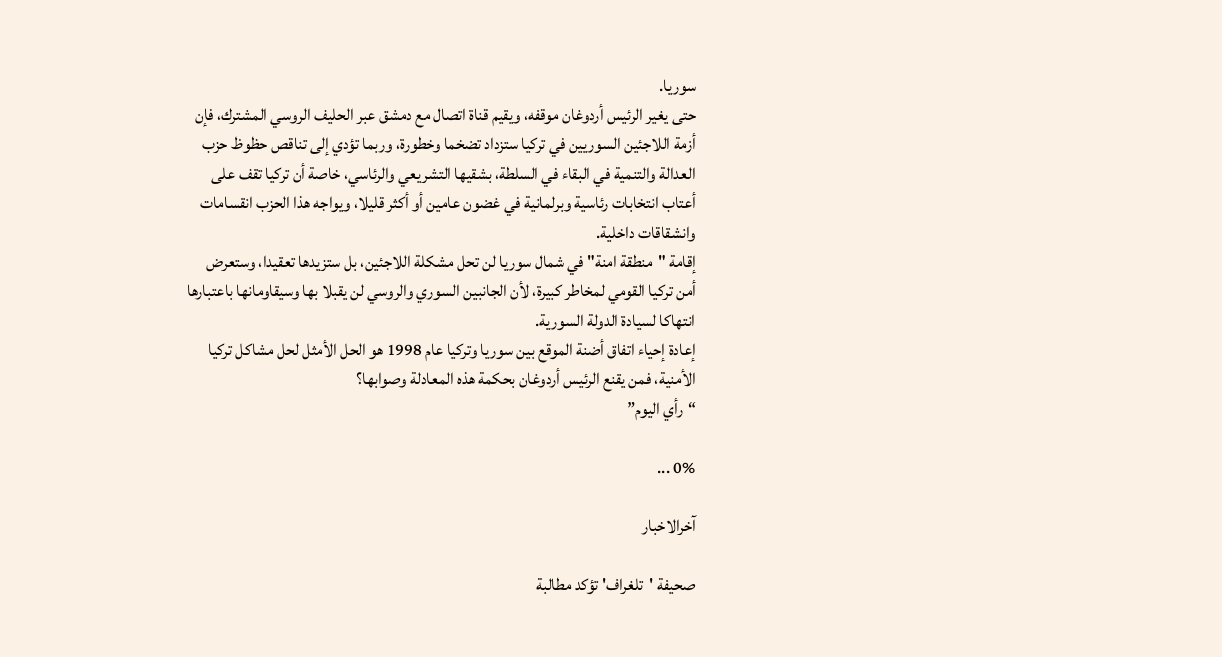سوريا.
حتى يغير الرئيس أردوغان موقفه، ويقيم قناة اتصال مع دمشق عبر الحليف الروسي المشترك، فإن أزمة اللاجئين السوريين في تركيا ستزداد تضخما وخطورة، وربما تؤدي إلى تناقص حظوظ حزب العدالة والتنمية في البقاء في السلطة، بشقيها التشريعي والرئاسي، خاصة أن تركيا تقف على أعتاب انتخابات رئاسية وبرلمانية في غضون عامين أو أكثر قليلا، ويواجه هذا الحزب انقسامات وانشقاقات داخلية.
إقامة "منطقة امنة" في شمال سوريا لن تحل مشكلة اللاجئين، بل ستزيدها تعقيدا، وستعرض أمن تركيا القومي لمخاطر كبيرة، لأن الجانبين السوري والروسي لن يقبلا بها وسيقاومانها باعتبارها انتهاكا لسيادة الدولة السورية.
إعادة إحياء اتفاق أضنة الموقع بين سوريا وتركيا عام 1998 هو الحل الأمثل لحل مشاكل تركيا الأمنية، فمن يقنع الرئيس أردوغان بحكمة هذه المعادلة وصوابها؟
“رأي اليوم”

0% ...

آخرالاخبار

صحيفة 'تلغراف' تؤكد مطالبة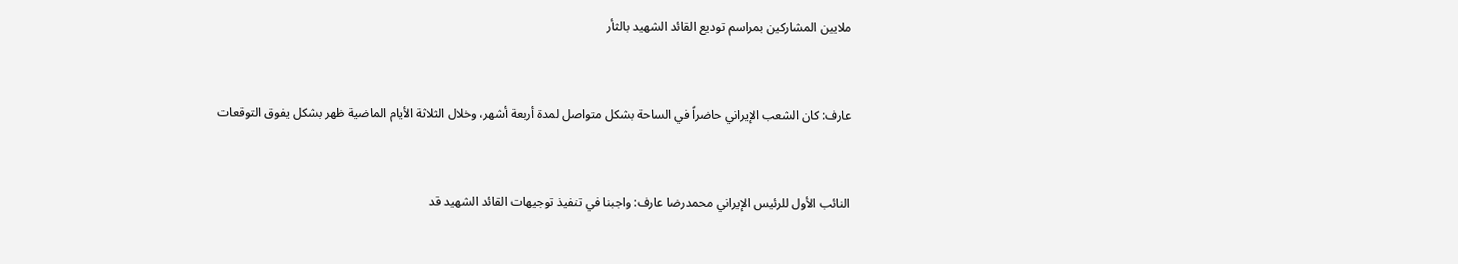ملايين المشاركين بمراسم توديع القائد الشهيد بالثأر


عارف: كان الشعب الإيراني حاضراً في الساحة بشكل متواصل لمدة أربعة أشهر، وخلال الثلاثة الأيام الماضية ظهر بشكل يفوق التوقعات


النائب الأول للرئيس الإيراني محمدرضا عارف: واجبنا في تنفيذ توجيهات القائد الشهيد قد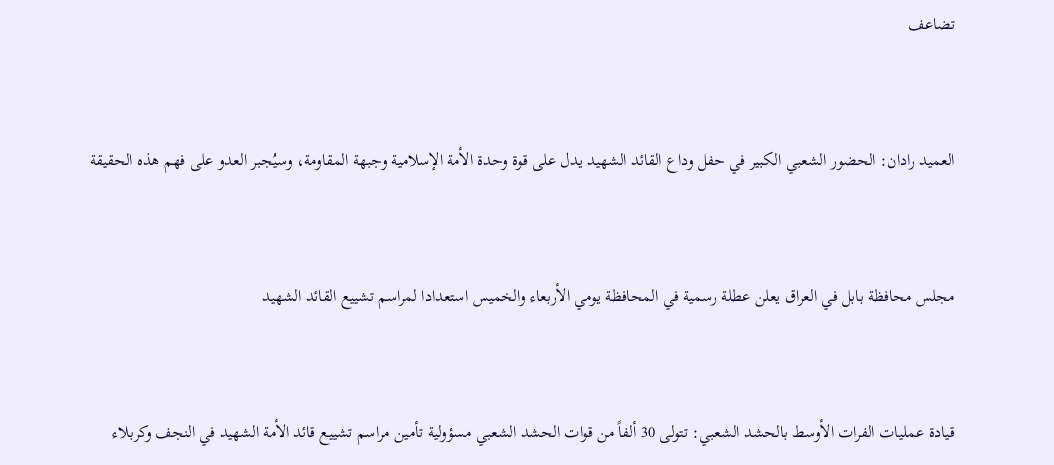تضاعف


العميد رادان: الحضور الشعبي الكبير في حفل وداع القائد الشهيد يدل على قوة وحدة الأمة الإسلامية وجبهة المقاومة، وسيُجبر العدو على فهم هذه الحقيقة


مجلس محافظة بابل في العراق يعلن عطلة رسمية في المحافظة يومي الأربعاء والخميس استعدادا لمراسم تشييع القائد الشهيد


قيادة عمليات الفرات الأوسط بالحشد الشعبي: تتولى 30 ألفاً من قوات الحشد الشعبي مسؤولية تأمين مراسم تشييع قائد الأمة الشهيد في النجف وكربلاء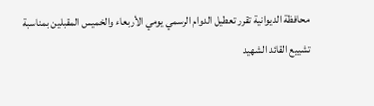محافظة الديوانية تقرر تعطيل الدوام الرسمي يومي الأربعاء والخميس المقبلين بمناسبة تشييع القائد الشهيد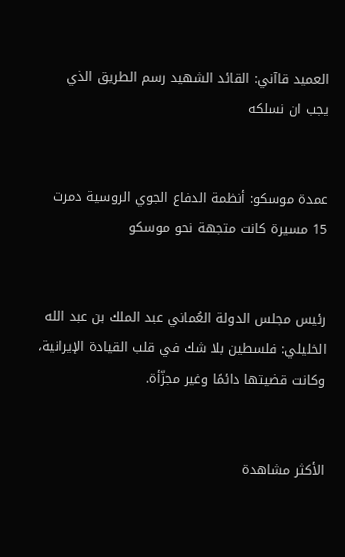العميد قاآني: القائد الشهيد رسم الطريق الذي يجب ان نسلكه


عمدة موسكو: أنظمة الدفاع الجوي الروسية دمرت 15 مسيرة كانت متجهة نحو موسكو


رئيس مجلس الدولة العُماني عبد الملك بن عبد الله الخليلي: فلسطين بلا شك في قلب القيادة الإيرانية، وكانت قضيتها دائمًا وغير مجزّأة.


الأكثر مشاهدة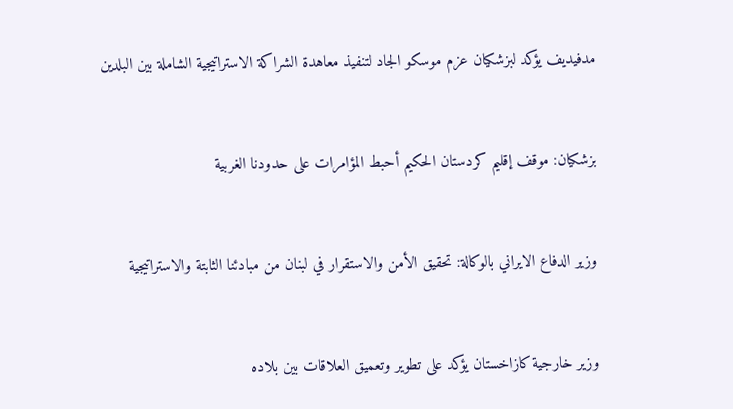مدفيديف يؤكد لبزشكيان عزم موسكو الجاد لتنفيذ معاهدة الشراكة الاستراتيجية الشاملة بين البلدين


بزشكيان: موقف إقليم كردستان الحكيم أحبط المؤامرات على حدودنا الغربية


وزير الدفاع الايراني بالوكالة: تحقيق الأمن والاستقرار في لبنان من مبادئنا الثابتة والاستراتيجية


وزير خارجية كازاخستان يؤكد على تطوير وتعميق العلاقات بين بلاده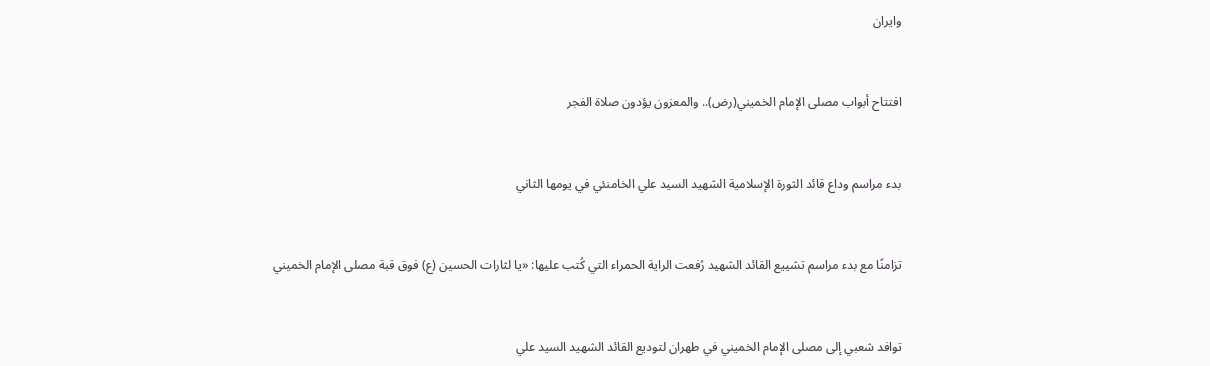وايران


افتتاح أبواب مصلى الإمام الخميني(رض).. والمعزون يؤدون صلاة الفجر


بدء مراسم وداع قائد الثورة الإسلامية الشهيد السيد علي الخامنئي في يومها الثاني


تزامنًا مع بدء مراسم تشييع القائد الشهيد رُفعت الراية الحمراء التي كُتب عليها: «يا لثارات الحسين (ع) فوق قبة مصلى الإمام الخميني


توافد شعبي إلى مصلى الإمام الخميني في طهران لتوديع القائد الشهيد السيد علي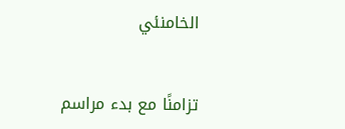الخامنئي


تزامنًا مع بدء مراسم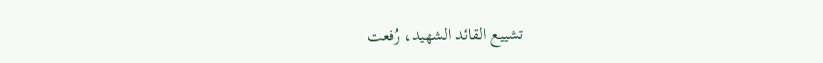تشييع القائد الشهيد، رُفعت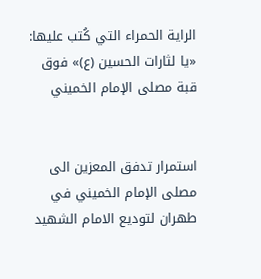الراية الحمراء التي كُتب عليها: «يا لثارات الحسين (ع)» فوق قبة مصلى الإمام الخميني


استمرار تدفق المعزين الى مصلى الإمام الخميني في طهران لتوديع الامام الشهيد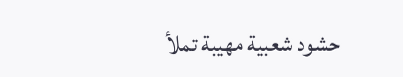حشود شعبية مهيبة تملأ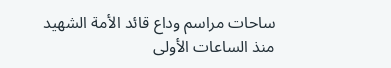ساحات مراسم وداع قائد الأمة الشهيد منذ الساعات الأولى